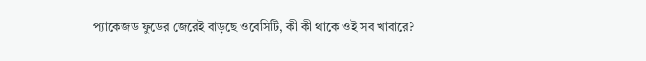প্যাকেজড ফুডের জেরেই বাড়ছে ওবেসিটি, কী কী থাকে ওই সব খাবারে?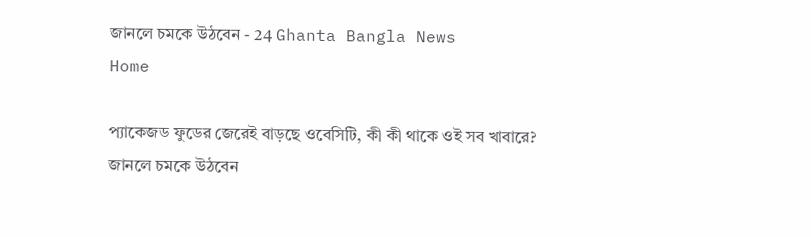জানলে চমকে উঠবেন - 24 Ghanta Bangla News
Home

প্যাকেজড ফুডের জেরেই বাড়ছে ওবেসিটি, কী কী থাকে ওই সব খাবারে? জানলে চমকে উঠবেন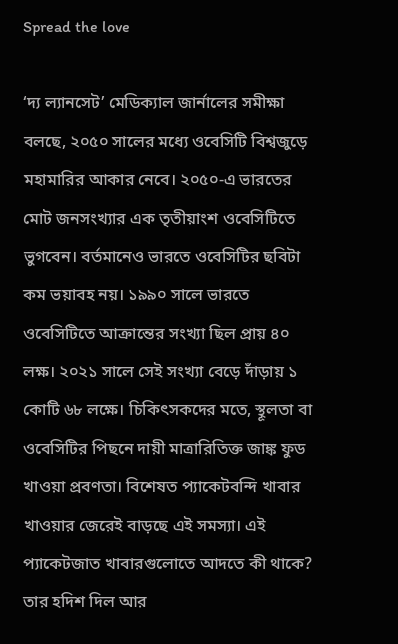Spread the love

‘দ্য ল্যানসেট’ মেডিক্যাল জার্নালের সমীক্ষা বলছে, ২০৫০ সালের মধ্যে ওবেসিটি বিশ্বজুড়ে মহামারির আকার নেবে। ২০৫০-এ ভারতের মোট জনসংখ্যার এক তৃতীয়াংশ ওবেসিটিতে ভুগবেন। বর্তমানেও ভারতে ওবেসিটির ছবিটা কম ভয়াবহ নয়। ১৯৯০ সালে ভারতে ওবেসিটিতে আক্রান্তের সংখ্যা ছিল প্রায় ৪০ লক্ষ। ২০২১ সালে সেই সংখ্যা বেড়ে দাঁড়ায় ১ কোটি ৬৮ লক্ষে। চিকিৎসকদের মতে, স্থূলতা বা ওবেসিটির পিছনে দায়ী মাত্রারিতিক্ত জাঙ্ক ফুড খাওয়া প্রবণতা। বিশেষত প্যাকেটবন্দি খাবার খাওয়ার জেরেই বাড়ছে এই সমস্যা। এই প্যাকেটজাত খাবারগুলোতে আদতে কী থাকে? তার হদিশ দিল আর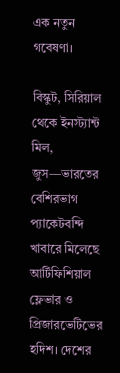এক নতুন গবেষণা।

বিস্কুট, সিরিয়াল থেকে ইনস্ট্যান্ট মিল, জুস—ভারতের বেশিরভাগ প্যাকেটবন্দি খাবারে মিলেছে আর্টিফিশিয়াল ফ্লেভার ও প্রিজারভেটিভের হদিশ। দেশের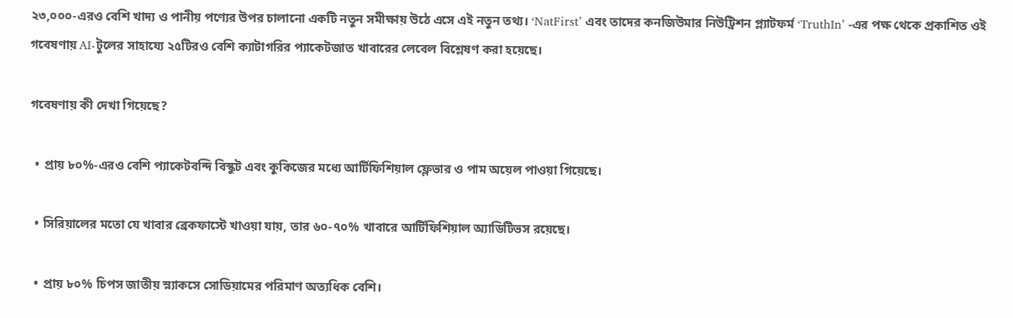২৩,০০০-এরও বেশি খাদ্য ও পানীয় পণ্যের উপর চালানো একটি নতুন সমীক্ষায় উঠে এসে এই নতুন তথ্য। ‘NatFirst’ এবং তাদের কনজিউমার নিউট্রিশন প্ল্যাটফর্ম ‘TruthIn’ -এর পক্ষ থেকে প্রকাশিত ওই গবেষণায় AI-টুলের সাহায্যে ২৫টিরও বেশি ক্যাটাগরির প্যাকেটজাত খাবারের লেবেল বিশ্লেষণ করা হয়েছে।

গবেষণায় কী দেখা গিয়েছে?

  • প্রায় ৮০%-এরও বেশি প্যাকেটবন্দি বিস্কুট এবং কুকিজের মধ্যে আর্টিফিশিয়াল ফ্লেভার ও পাম অয়েল পাওয়া গিয়েছে।

  • সিরিয়ালের মতো যে খাবার ব্রেকফাস্টে খাওয়া যায়, তার ৬০-৭০% খাবারে আর্টিফিশিয়াল অ্যাডিটিভস রয়েছে।

  • প্রায় ৮০% চিপস জাতীয় স্ন্যাকসে সোডিয়ামের পরিমাণ অত্যধিক বেশি।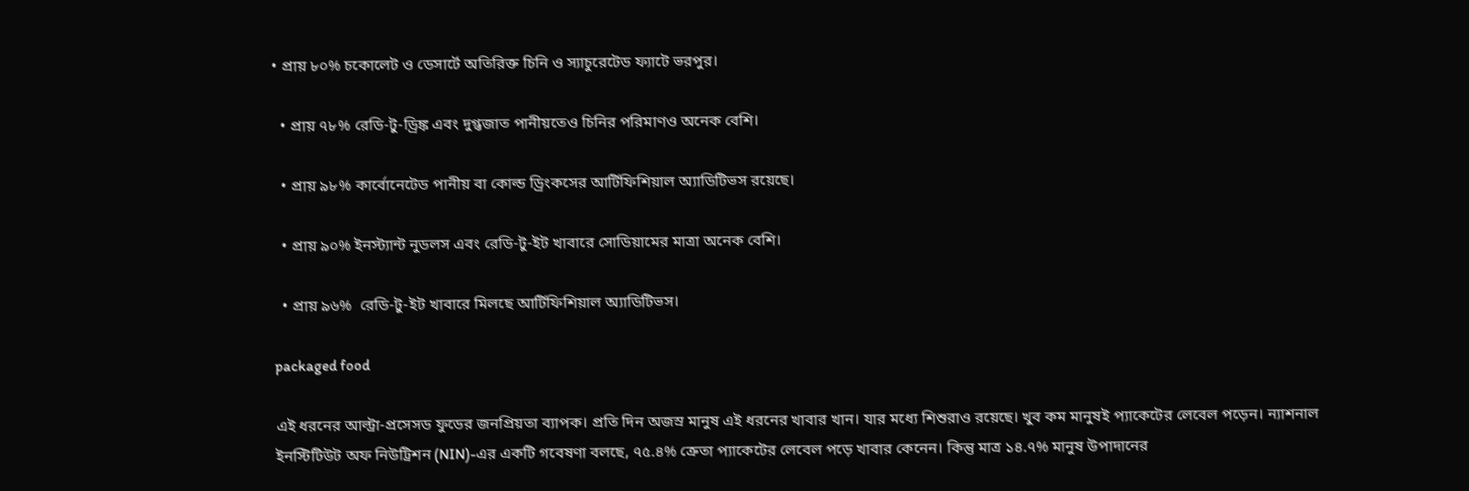• প্রায় ৮০% চকোলেট ও ডেসার্টে অতিরিক্ত চিনি ও স্যাচুরেটেড ফ্যাটে ভরপুর।

  • প্রায় ৭৮% রেডি-টু-ড্রিঙ্ক এবং দুগ্ধজাত পানীয়তেও চিনির পরিমাণও অনেক বেশি।

  • প্রায় ৯৮% কার্বোনেটেড পানীয় বা কোল্ড ড্রিংকসের আর্টিফিশিয়াল অ্যাডিটিভস রয়েছে।

  • প্রায় ৯০% ইনস্ট্যান্ট নুডলস এবং রেডি-টু-ইট খাবারে সোডিয়ামের মাত্রা অনেক বেশি।

  • প্রায় ৯৬%  রেডি-টু-ইট খাবারে মিলছে আর্টিফিশিয়াল অ্যাডিটিভস।

packaged food

এই ধরনের আল্ট্রা-প্রসেসড ফুডের জনপ্রিয়তা ব্যাপক। প্রতি দিন অজস্র মানুষ এই ধরনের খাবার খান। যার মধ্যে শিশুরাও রয়েছে। খুব কম মানুষই প্যাকেটের লেবেল পড়েন। ন্যাশনাল ইনস্টিটিউট অফ নিউট্রিশন (NIN)-এর একটি গবেষণা বলছে, ৭৫.৪% ক্রেতা প্যাকেটের লেবেল পড়ে খাবার কেনেন। কিন্তু মাত্র ১৪.৭% মানুষ উপাদানের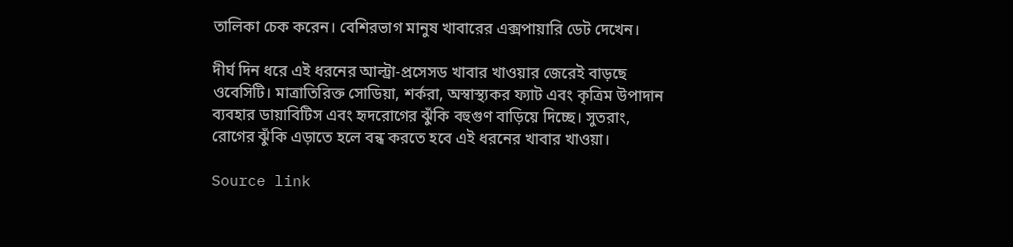তালিকা চেক করেন। বেশিরভাগ মানুষ খাবারের এক্সপায়ারি ডেট দেখেন।

দীর্ঘ দিন ধরে এই ধরনের আল্ট্রা-প্রসেসড খাবার খাওয়ার জেরেই বাড়ছে ওবেসিটি। মাত্রাতিরিক্ত সোডিয়া, শর্করা, অস্বাস্থ্যকর ফ্যাট এবং কৃত্রিম উপাদান ব্যবহার ডায়াবিটিস এবং হৃদরোগের ঝুঁকি বহুগুণ বাড়িয়ে দিচ্ছে। সুতরাং, রোগের ঝুঁকি এড়াতে হলে বন্ধ করতে হবে এই ধরনের খাবার খাওয়া।

Source link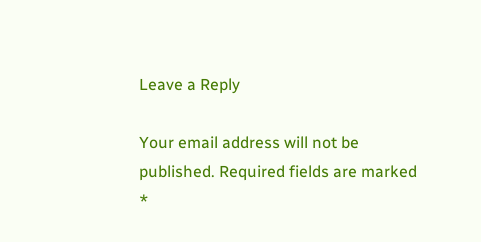Leave a Reply

Your email address will not be published. Required fields are marked *